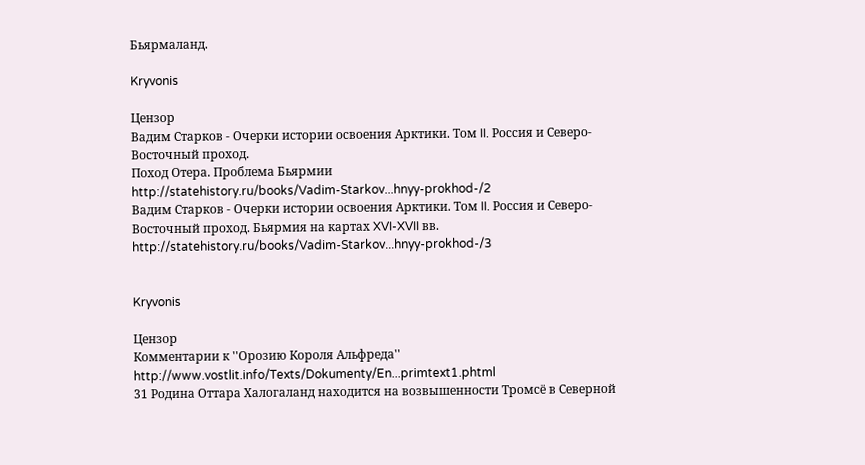Бьярмаланд.

Kryvonis

Цензор
Вадим Старков - Очерки истории освоения Арктики. Том II. Россия и Северо-Восточный проход.
Поход Отера. Проблема Бьярмии
http://statehistory.ru/books/Vadim-Starkov...hnyy-prokhod-/2
Вадим Старков - Очерки истории освоения Арктики. Том II. Россия и Северо-Восточный проход. Бьярмия на картах XVI-XVII вв.
http://statehistory.ru/books/Vadim-Starkov...hnyy-prokhod-/3


Kryvonis

Цензор
Комментарии к ''Орозию Короля Альфреда''
http://www.vostlit.info/Texts/Dokumenty/En...primtext1.phtml
31 Родина Оттара Халогаланд находится на возвышенности Тромсё в Северной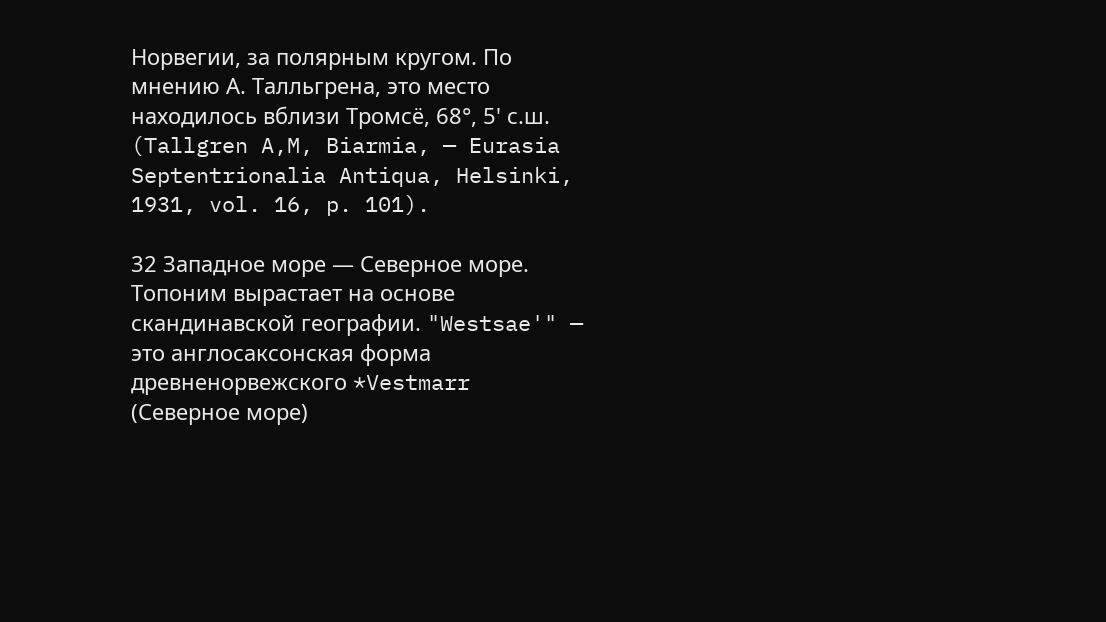Норвегии, за полярным кругом. По мнению А. Талльгрена, это место находилось вблизи Тромсё, 68°, 5' с.ш. (Tallgren A,M, Biarmia, — Eurasia Septentrionalia Antiqua, Helsinki, 1931, vol. 16, p. 101).

32 Западное море — Северное море. Топоним вырастает на основе скандинавской географии. "Westsae'" — это англосаксонская форма древненорвежского *Vestmarr (Северное море)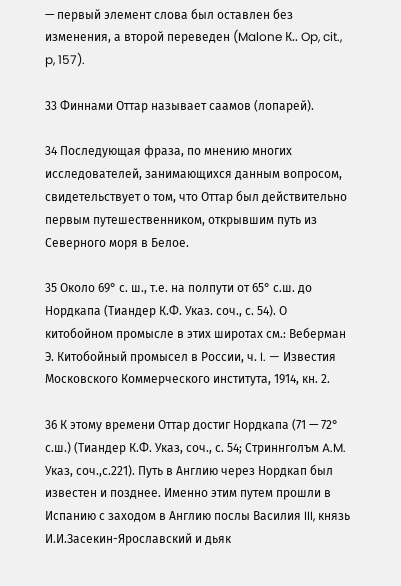— первый элемент слова был оставлен без изменения, а второй переведен (Malone К.. Op, cit., p, 157).

33 Финнами Оттар называет саамов (лопарей).

34 Последующая фраза, по мнению многих исследователей, занимающихся данным вопросом, свидетельствует о том, что Оттар был действительно первым путешественником, открывшим путь из Северного моря в Белое.

35 Около 69° с. ш., т.е. на полпути от 65° с.ш. до Нордкапа (Тиандер К.Ф. Указ. соч., с. 54). О китобойном промысле в этих широтах см.: Веберман Э. Китобойный промысел в России, ч. I. — Известия Московского Коммерческого института, 1914, кн. 2.

36 К этому времени Оттар достиг Нордкапа (71 — 72° с.ш.) (Тиандер К.Ф. Указ, соч., с. 54; Стриннголъм A.M. Указ, соч.,с.221). Путь в Англию через Нордкап был известен и позднее. Именно этим путем прошли в Испанию с заходом в Англию послы Василия III, князь И.И.Засекин-Ярославский и дьяк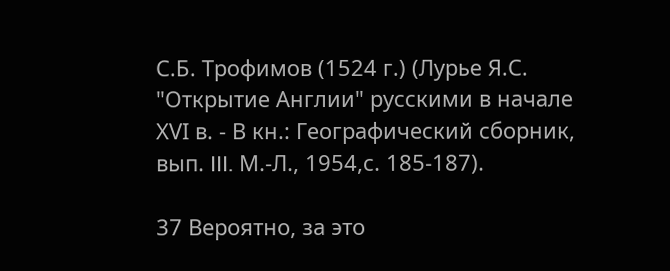С.Б. Трофимов (1524 г.) (Лурье Я.С. "Открытие Англии" русскими в начале ХVI в. - В кн.: Географический сборник, вып. III. М.-Л., 1954,с. 185-187).

37 Вероятно, за это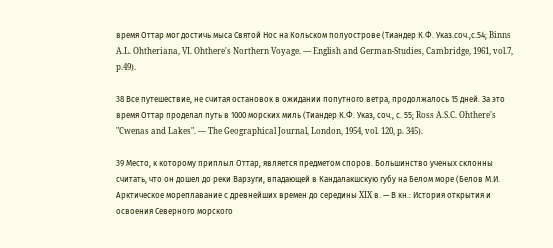время Оттар мог достичь мыса Святой Нос на Кольском полуострове (Тиандер К.Ф. Указ.соч.,с.54; Binns A.L. Ohtheriana, VI. Ohthere's Northern Voyage. — English and German-Studies, Cambridge, 1961, vol.7, p.49).

38 Все путешествие, не считая остановок в ожидании попутного ветра, продолжалось 15 дней. За это время Оттар проделал путь в 1000 морских миль (Тиандер К.Ф. Указ, соч., с. 55; Ross A.S.C. Ohthere's "Cwenas and Lakes". — The Geographical Journal, London, 1954, vol. 120, p. 345).

39 Место, к которому приплыл Оттар, является предметом споров. Большинство ученых склонны считать, что он дошел до реки Варзуги, впадающей в Кандалакшскую губу на Белом море (Белов М.И. Арктическое мореплавание с древнейших времен до середины XIX в. — В кн.: История открытия и освоения Северного морского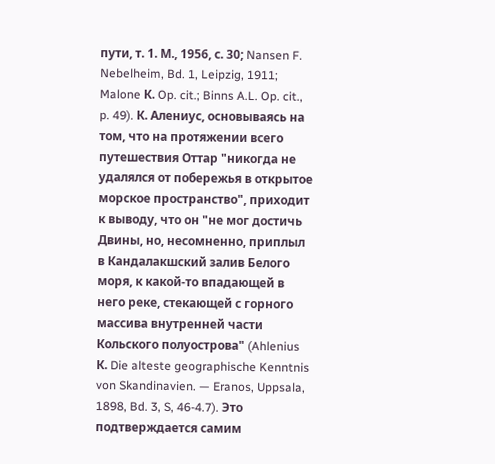пути, т. 1. М., 1956, с. 30; Nansen F. Nebelheim, Bd. 1, Leipzig, 1911; Malone К. Op. cit.; Binns A.L. Op. cit., p. 49). К. Алениус, основываясь на том, что на протяжении всего путешествия Оттар "никогда не удалялся от побережья в открытое морское пространство", приходит к выводу, что он "не мог достичь Двины, но, несомненно, приплыл в Кандалакшский залив Белого моря, к какой-то впадающей в него реке, стекающей с горного массива внутренней части Кольского полуострова" (Ahlenius К. Die alteste geographische Kenntnis von Skandinavien. — Eranos, Uppsala, 1898, Bd. 3, S, 46-4.7). Это подтверждается самим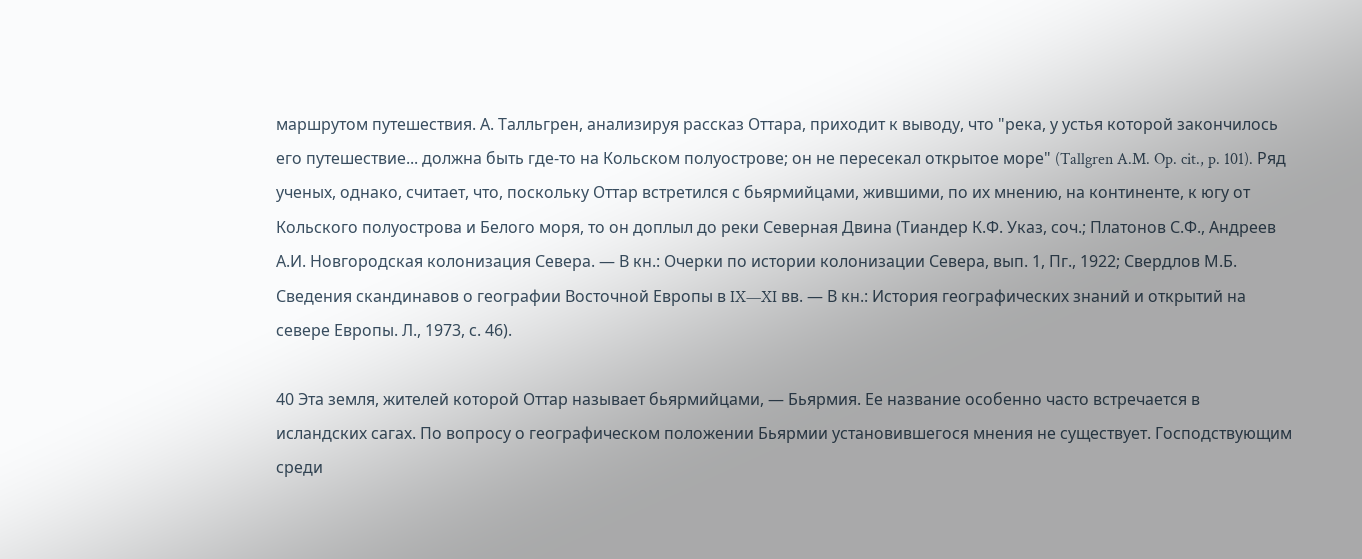маршрутом путешествия. А. Талльгрен, анализируя рассказ Оттара, приходит к выводу, что "река, у устья которой закончилось его путешествие... должна быть где-то на Кольском полуострове; он не пересекал открытое море" (Tallgren A.M. Op. cit., p. 101). Ряд ученых, однако, считает, что, поскольку Оттар встретился с бьярмийцами, жившими, по их мнению, на континенте, к югу от Кольского полуострова и Белого моря, то он доплыл до реки Северная Двина (Тиандер К.Ф. Указ, соч.; Платонов С.Ф., Андреев А.И. Новгородская колонизация Севера. — В кн.: Очерки по истории колонизации Севера, вып. 1, Пг., 1922; Свердлов М.Б. Сведения скандинавов о географии Восточной Европы в IX—XI вв. — В кн.: История географических знаний и открытий на севере Европы. Л., 1973, с. 46).

40 Эта земля, жителей которой Оттар называет бьярмийцами, — Бьярмия. Ее название особенно часто встречается в исландских сагах. По вопросу о географическом положении Бьярмии установившегося мнения не существует. Господствующим среди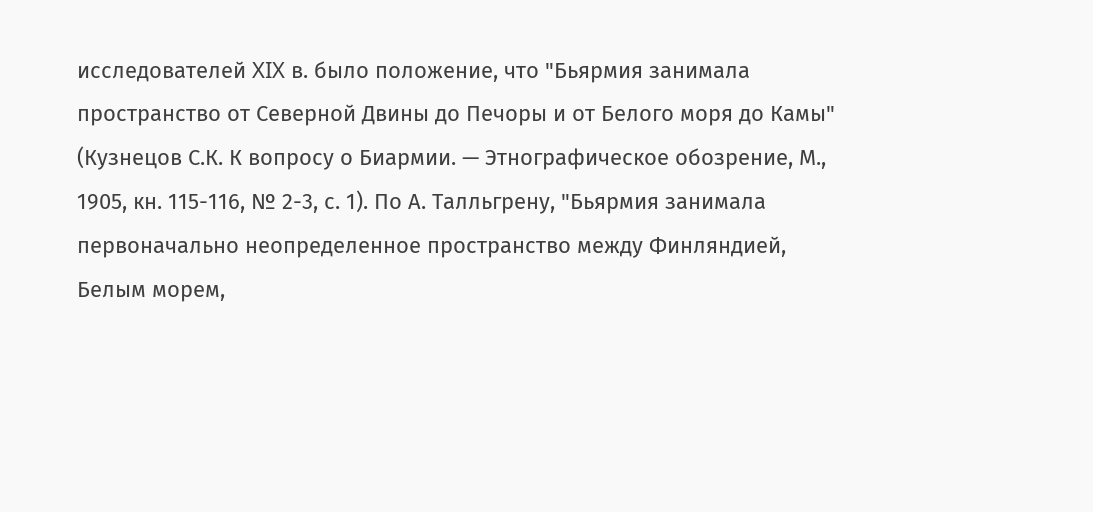исследователей XIX в. было положение, что "Бьярмия занимала пространство от Северной Двины до Печоры и от Белого моря до Камы" (Кузнецов С.К. К вопросу о Биармии. — Этнографическое обозрение, М., 1905, кн. 115-116, № 2-3, с. 1). По А. Талльгрену, "Бьярмия занимала первоначально неопределенное пространство между Финляндией, Белым морем,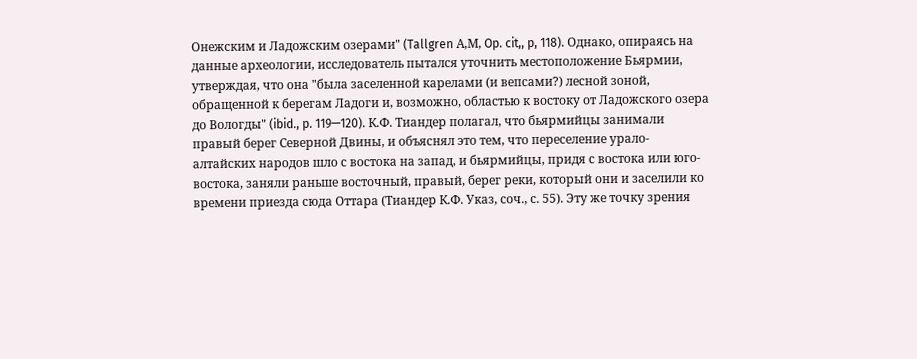Онежским и Ладожским озерами" (Tallgren А,М, Op. cit,, p, 118). Однако, опираясь на данные археологии, исследователь пытался уточнить местоположение Бьярмии, утверждая, что она "была заселенной карелами (и вепсами?) лесной зоной, обращенной к берегам Ладоги и, возможно, областью к востоку от Ладожского озера до Вологды" (ibid., p. 119—120). К.Ф. Тиандер полагал, что бьярмийцы занимали правый берег Северной Двины, и объяснял это тем, что переселение урало-алтайских народов шло с востока на запад, и бьярмийцы, придя с востока или юго-востока, заняли раньше восточный, правый, берег реки, который они и заселили ко времени приезда сюда Оттара (Тиандер К.Ф. Указ, соч., с. 55). Эту же точку зрения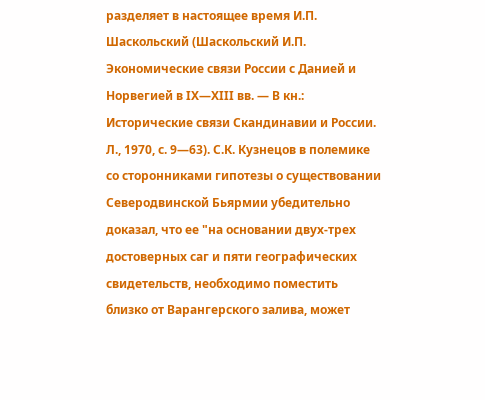разделяет в настоящее время И.П. Шаскольский (Шаскольский И.П. Экономические связи России с Данией и Норвегией в IX—XIII вв. — В кн.: Исторические связи Скандинавии и России. Л., 1970, с. 9—63). С.К. Кузнецов в полемике со сторонниками гипотезы о существовании Северодвинской Бьярмии убедительно доказал, что ее "на основании двух-трех достоверных саг и пяти географических свидетельств, необходимо поместить близко от Варангерского залива, может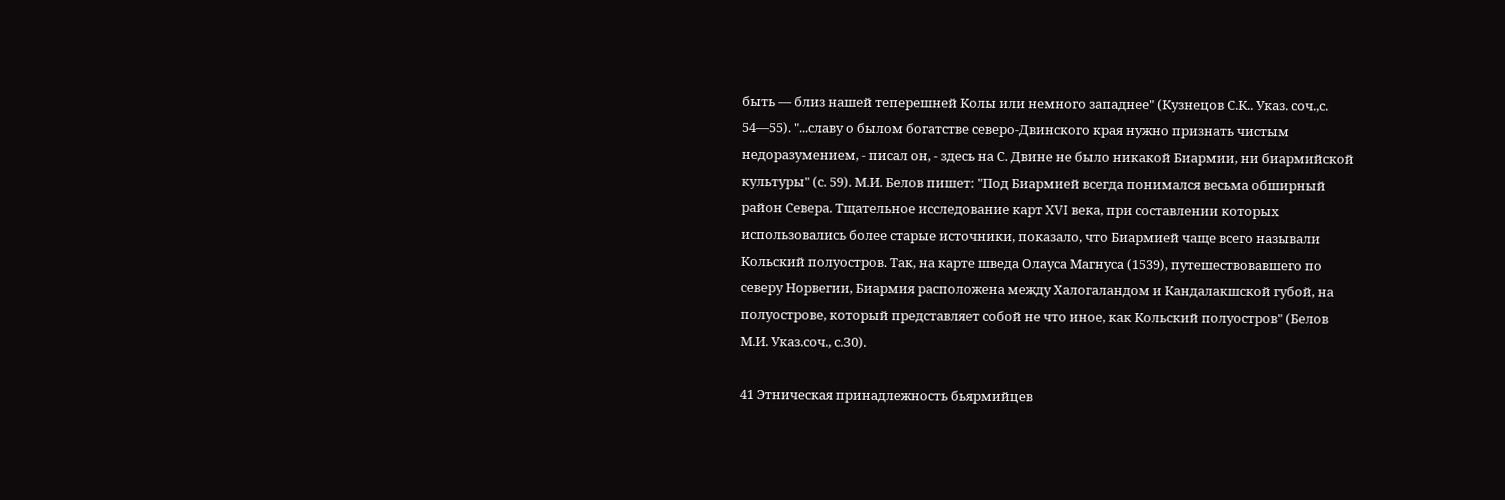быть — близ нашей теперешней Колы или немного западнее" (Кузнецов С.К.. Указ. соч.,с. 54—55). "...славу о былом богатстве северо-Двинского края нужно признать чистым недоразумением, - писал он, - здесь на С. Двине не было никакой Биармии, ни биармийской культуры" (с. 59). М.И. Белов пишет: "Под Биармией всегда понимался весьма обширный район Севера. Тщательное исследование карт XVI века, при составлении которых использовались более старые источники, показало, что Биармией чаще всего называли Кольский полуостров. Так, на карте шведа Олауса Магнуса (1539), путешествовавшего по северу Норвегии, Биармия расположена между Халогаландом и Кандалакшской губой, на полуострове, который представляет собой не что иное, как Кольский полуостров" (Белов М.И. Указ.соч., с.З0).

41 Этническая принадлежность бьярмийцев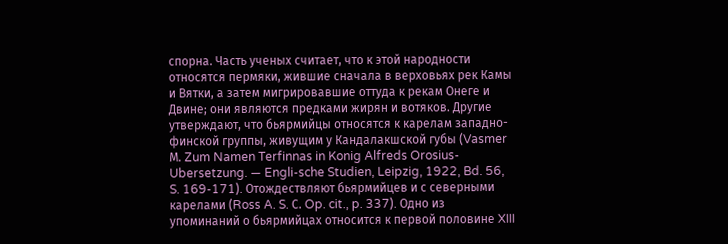спорна. Часть ученых считает, что к этой народности относятся пермяки, жившие сначала в верховьях рек Камы и Вятки, а затем мигрировавшие оттуда к рекам Онеге и Двине; они являются предками жирян и вотяков. Другие утверждают, что бьярмийцы относятся к карелам западно-финской группы, живущим у Кандалакшской губы (Vasmer М. Zum Namen Terfinnas in Konig Alfreds Orosius-Ubersetzung. — Engli-sche Studien, Leipzig, 1922, Bd. 56, S. 169-171). Отождествляют бьярмийцев и с северными карелами (Ross A. S. С. Op. cit., p. 337). Одно из упоминаний о бьярмийцах относится к первой половине XIII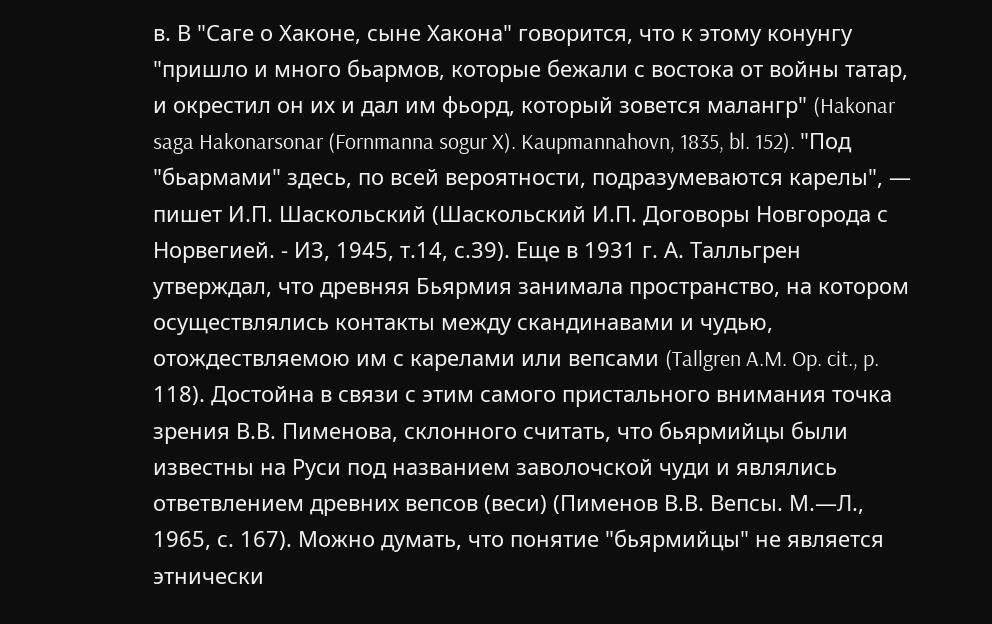в. В "Саге о Хаконе, сыне Хакона" говорится, что к этому конунгу "пришло и много бьармов, которые бежали с востока от войны татар, и окрестил он их и дал им фьорд, который зовется малангр" (Hakonar saga Hakonarsonar (Fornmanna sogur X). Kaupmannahovn, 1835, bl. 152). "Под "бьармами" здесь, по всей вероятности, подразумеваются карелы", — пишет И.П. Шаскольский (Шаскольский И.П. Договоры Новгорода с Норвегией. - И3, 1945, т.14, с.39). Еще в 1931 г. А. Талльгрен утверждал, что древняя Бьярмия занимала пространство, на котором осуществлялись контакты между скандинавами и чудью, отождествляемою им с карелами или вепсами (Tallgren A.M. Op. cit., p. 118). Достойна в связи с этим самого пристального внимания точка зрения В.В. Пименова, склонного считать, что бьярмийцы были известны на Руси под названием заволочской чуди и являлись ответвлением древних вепсов (веси) (Пименов В.В. Вепсы. М.—Л., 1965, с. 167). Можно думать, что понятие "бьярмийцы" не является этнически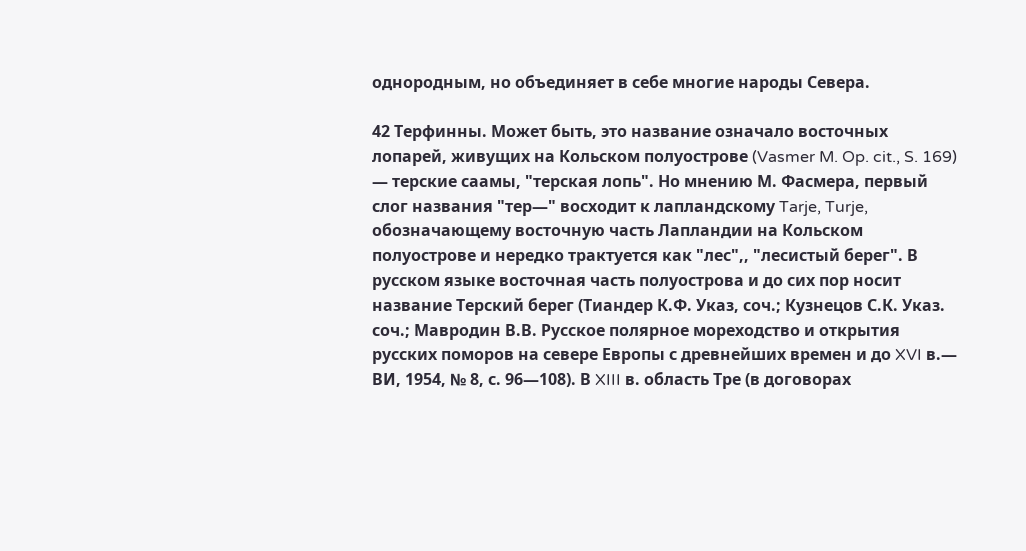однородным, но объединяет в себе многие народы Севера.

42 Терфинны. Может быть, это название означало восточных лопарей, живущих на Кольском полуострове (Vasmer M. Op. cit., S. 169) — терские саамы, "терская лопь". Но мнению М. Фасмера, первый слог названия "тер—" восходит к лапландскому Tarje, Turje, обозначающему восточную часть Лапландии на Кольском полуострове и нередко трактуется как "лес",, "лесистый берег". В русском языке восточная часть полуострова и до сих пор носит название Терский берег (Тиандер К.Ф. Указ, соч.; Кузнецов С.К. Указ. соч.; Мавродин В.В. Русское полярное мореходство и открытия русских поморов на севере Европы с древнейших времен и до XVI в.— ВИ, 1954, № 8, с. 96—108). В XIII в. область Тре (в договорах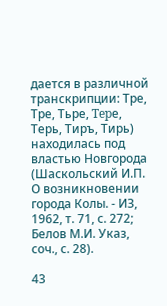дается в различной транскрипции: Тре, Тре, Тьре, Tepе, Терь, Тиръ, Тирь) находилась под властью Новгорода (Шаскольский И.П. О возникновении города Колы. - ИЗ, 1962, т. 71, с. 272; Белов М.И. Указ, соч., с. 28).

43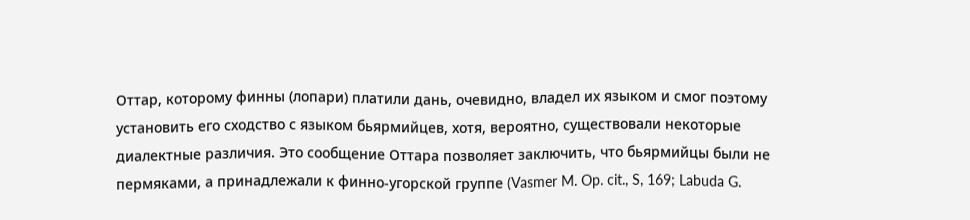Оттар, которому финны (лопари) платили дань, очевидно, владел их языком и смог поэтому установить его сходство с языком бьярмийцев, хотя, вероятно, существовали некоторые диалектные различия. Это сообщение Оттара позволяет заключить, что бьярмийцы были не пермяками, а принадлежали к финно-угорской группе (Vasmer M. Op. cit., S, 169; Labuda G.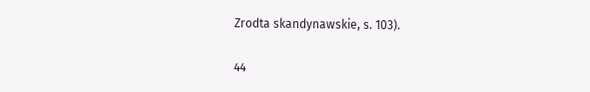Zrodta skandynawskie, s. 103).

44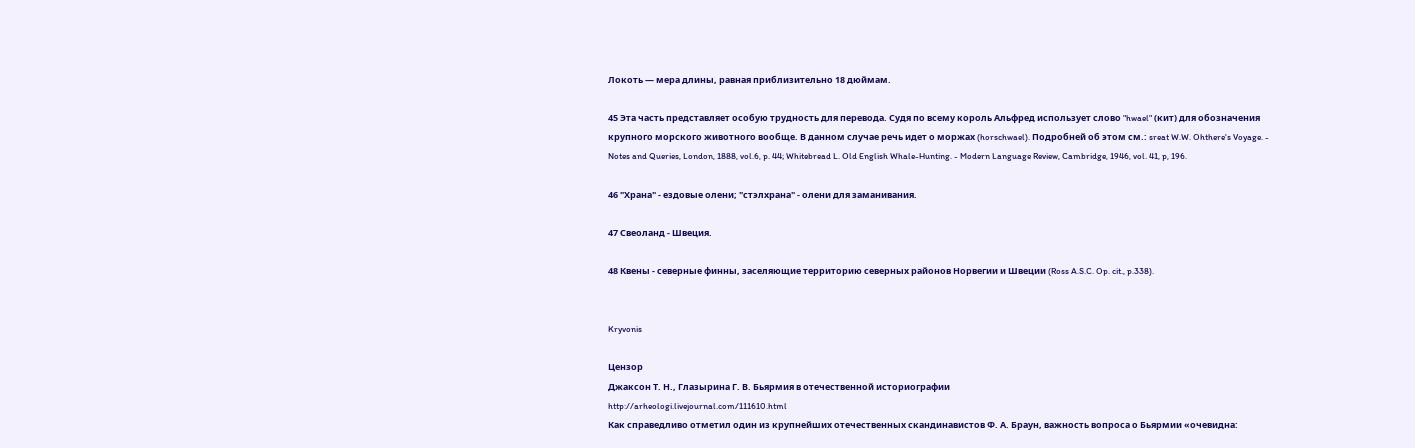Локоть — мера длины, равная приблизительно 18 дюймам.

45 Эта часть представляет особую трудность для перевода. Судя по всему король Альфред использует слово "hwael" (кит) для обозначения крупного морского животного вообще. В данном случае речь идет о моржах (horschwael). Подробней об этом см.: sreat W.W. Ohthere's Voyage. - Notes and Queries, London, 1888, vol.6, p. 44; Whitebread L. Old English Whale-Hunting. - Modern Language Review, Cambridge, 1946, vol. 41, p, 196.

46 "Храна" - ездовые олени; "стэлхрана" - олени для заманивания.

47 Свеоланд - Швеция.

48 Квены - северные финны, заселяющие территорию северных районов Норвегии и Швеции (Ross A.S.C. Op. cit., p.338).


Kryvonis

Цензор
Джаксон Т. Н., Глазырина Г. В. Бьярмия в отечественной историографии
http://arheologi.livejournal.com/111610.html
Как справедливо отметил один из крупнейших отечественных скандинавистов Ф. А. Браун, важность вопроса о Бьярмии «очевидна: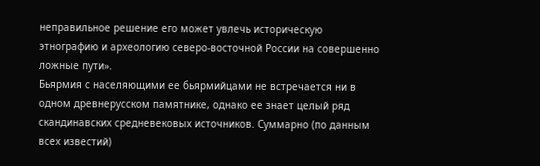неправильное решение его может увлечь историческую этнографию и археологию северо-восточной России на совершенно ложные пути».
Бьярмия с населяющими ее бьярмийцами не встречается ни в одном древнерусском памятнике, однако ее знает целый ряд скандинавских средневековых источников. Суммарно (по данным всех известий)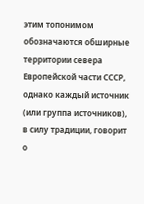этим топонимом обозначаются обширные территории севера Европейской части СССР, однако каждый источник (или группа источников), в силу традиции, говорит о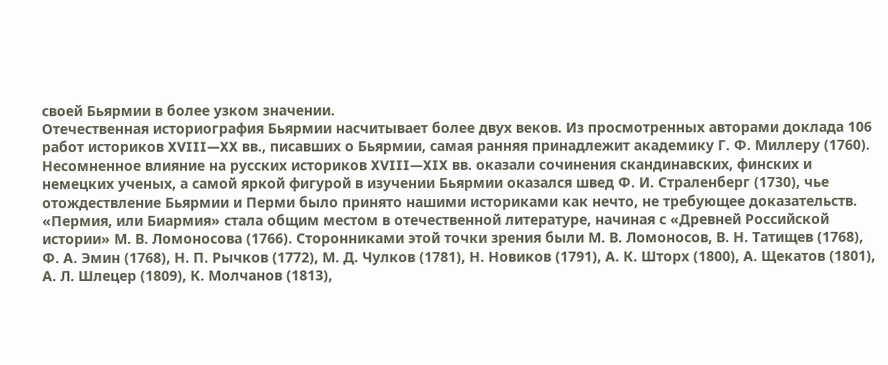своей Бьярмии в более узком значении.
Отечественная историография Бьярмии насчитывает более двух веков. Из просмотренных авторами доклада 106 работ историков XVIII—XX вв., писавших о Бьярмии, самая ранняя принадлежит академику Г. Ф. Миллеру (1760).
Несомненное влияние на русских историков XVIII—XIX вв. оказали сочинения скандинавских, финских и немецких ученых, а самой яркой фигурой в изучении Бьярмии оказался швед Ф. И. Страленберг (1730), чье отождествление Бьярмии и Перми было принято нашими историками как нечто, не требующее доказательств. «Пермия, или Биармия» стала общим местом в отечественной литературе, начиная с «Древней Российской истории» М. В. Ломоносова (1766). Сторонниками этой точки зрения были М. В. Ломоносов, В. Н. Татищев (1768), Ф. А. Эмин (1768), Н. П. Рычков (1772), М. Д. Чулков (1781), Н. Новиков (1791), А. К. Шторх (1800), А. Щекатов (1801), А. Л. Шлецер (1809), К. Молчанов (1813),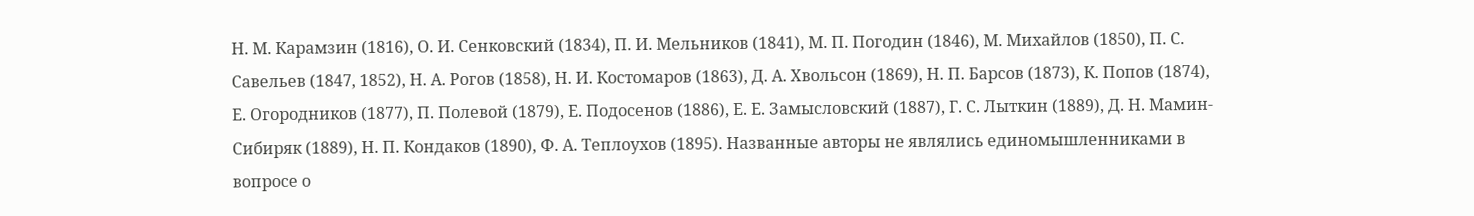Н. М. Карамзин (1816), О. И. Сенковский (1834), П. И. Мельников (1841), М. П. Погодин (1846), М. Михайлов (1850), П. С. Савельев (1847, 1852), Н. А. Рогов (1858), Н. И. Костомаров (1863), Д. А. Хвольсон (1869), Н. П. Барсов (1873), К. Попов (1874), Е. Огородников (1877), П. Полевой (1879), Е. Подосенов (1886), Е. Е. Замысловский (1887), Г. С. Лыткин (1889), Д. Н. Мамин-Сибиряк (1889), Н. П. Кондаков (1890), Ф. А. Теплоухов (1895). Названные авторы не являлись единомышленниками в вопросе о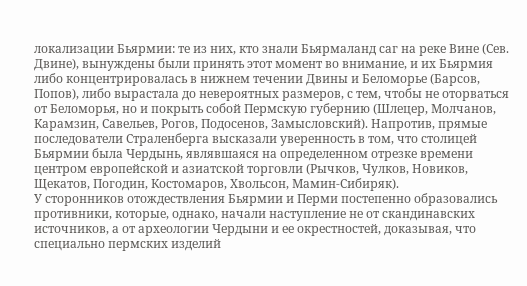локализации Бьярмии: те из них, кто знали Бьярмаланд саг на реке Вине (Сев. Двине), вынуждены были принять этот момент во внимание, и их Бьярмия либо концентрировалась в нижнем течении Двины и Беломорье (Барсов, Попов), либо вырастала до невероятных размеров, с тем, чтобы не оторваться от Беломорья, но и покрыть собой Пермскую губернию (Шлецер, Молчанов, Карамзин, Савельев, Рогов, Подосенов, Замысловский). Напротив, прямые последователи Страленберга высказали уверенность в том, что столицей Бьярмии была Чердынь, являвшаяся на определенном отрезке времени центром европейской и азиатской торговли (Рычков, Чулков, Новиков, Щекатов, Погодин, Костомаров, Хвольсон, Мамин-Сибиряк).
У сторонников отождествления Бьярмии и Перми постепенно образовались противники, которые, однако, начали наступление не от скандинавских источников, а от археологии Чердыни и ее окрестностей, доказывая, что специально пермских изделий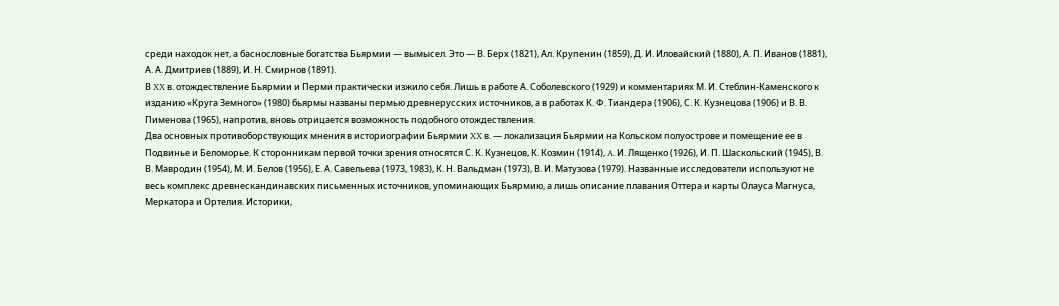среди находок нет, а баснословные богатства Бьярмии — вымысел. Это — В. Берх (1821), Ал. Крупенин (1859), Д. И. Иловайский (1880), А. П. Иванов (1881), А. А. Дмитриев (1889), И. Н. Смирнов (1891).
В XX в. отождествление Бьярмии и Перми практически изжило себя. Лишь в работе А. Соболевского (1929) и комментариях М. И. Стеблин-Каменского к изданию «Круга Земного» (1980) бьярмы названы пермью древнерусских источников, а в работах К. Ф. Тиандера (1906), С. К. Кузнецова (1906) и В. В. Пименова (1965), напротив, вновь отрицается возможность подобного отождествления.
Два основных противоборствующих мнения в историографии Бьярмии XX в. — локализация Бьярмии на Кольском полуострове и помещение ее в Подвинье и Беломорье. К сторонникам первой точки зрения относятся С. К. Кузнецов, К. Козмин (1914), A. И. Лященко (1926), И. П. Шаскольский (1945), В. В. Мавродин (1954), М. И. Белов (1956), Е. А. Савельева (1973, 1983), К. Н. Вальдман (1973), В. И. Матузова (1979). Названные исследователи используют не весь комплекс древнескандинавских письменных источников, упоминающих Бьярмию, а лишь описание плавания Оттера и карты Олауса Магнуса, Меркатора и Ортелия. Историки,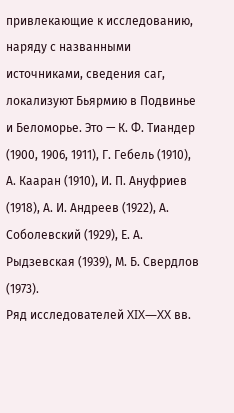привлекающие к исследованию, наряду с названными источниками, сведения саг, локализуют Бьярмию в Подвинье и Беломорье. Это — К. Ф. Тиандер (1900, 1906, 1911), Г. Гебель (1910), А. Кааран (1910), И. П. Ануфриев (1918), А. И. Андреев (1922), А. Соболевский (1929), Е. А. Рыдзевская (1939), М. Б. Свердлов (1973).
Ряд исследователей XIX—XX вв.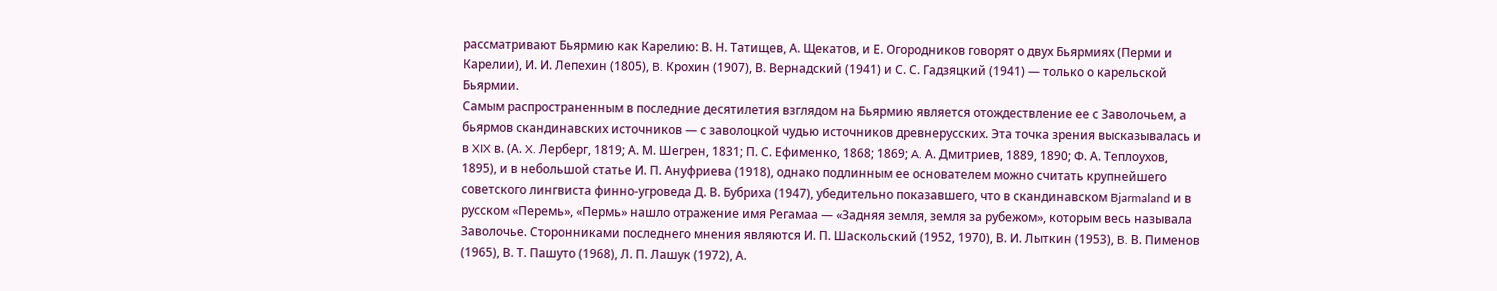рассматривают Бьярмию как Карелию: В. Н. Татищев, А. Щекатов, и Е. Огородников говорят о двух Бьярмиях (Перми и Карелии), И. И. Лепехин (1805), B. Крохин (1907), В. Вернадский (1941) и С. С. Гадзяцкий (1941) — только о карельской Бьярмии.
Самым распространенным в последние десятилетия взглядом на Бьярмию является отождествление ее с Заволочьем, а бьярмов скандинавских источников — с заволоцкой чудью источников древнерусских. Эта точка зрения высказывалась и в XIX в. (А. X. Лерберг, 1819; А. М. Шегрен, 1831; П. С. Ефименко, 1868; 1869; A. А. Дмитриев, 1889, 1890; Ф. А. Теплоухов, 1895), и в небольшой статье И. П. Ануфриева (1918), однако подлинным ее основателем можно считать крупнейшего советского лингвиста финно-угроведа Д. В. Бубриха (1947), убедительно показавшего, что в скандинавском Bjarmaland и в русском «Перемь», «Пермь» нашло отражение имя Регамаа — «Задняя земля, земля за рубежом», которым весь называла Заволочье. Сторонниками последнего мнения являются И. П. Шаскольский (1952, 1970), В. И. Лыткин (1953), B. В. Пименов (1965), В. Т. Пашуто (1968), Л. П. Лашук (1972), А.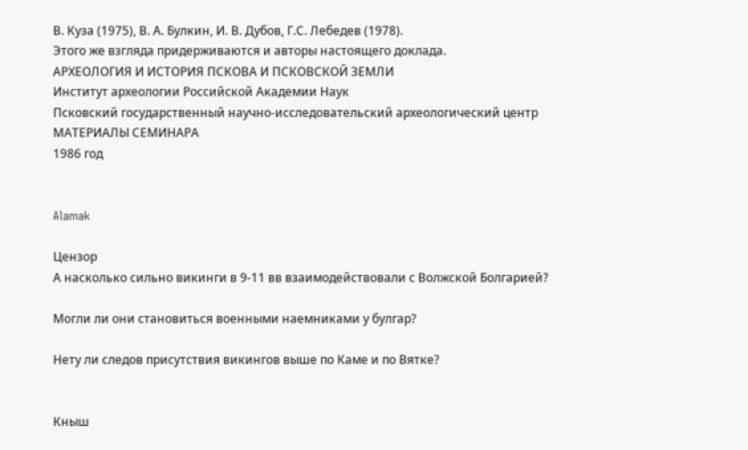В. Куза (1975), В. А. Булкин, И. В. Дубов, Г.С. Лебедев (1978).
Этого же взгляда придерживаются и авторы настоящего доклада.
АРХЕОЛОГИЯ И ИСТОРИЯ ПСКОВА И ПСКОВСКОЙ ЗЕМЛИ
Институт археологии Российской Академии Наук
Псковский государственный научно-исследовательский археологический центр
МАТЕРИАЛЫ СЕМИНАРА
1986 год


Alamak

Цензор
А насколько сильно викинги в 9-11 вв взаимодействовали с Волжской Болгарией?

Могли ли они становиться военными наемниками у булгар?

Нету ли следов присутствия викингов выше по Каме и по Вятке?


Кныш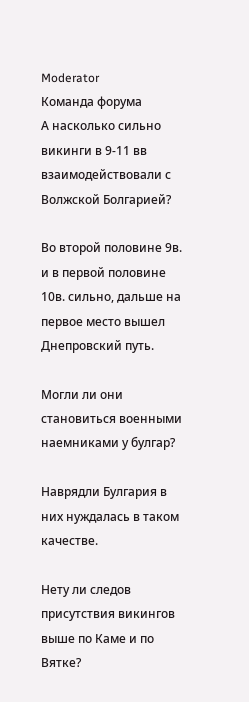Moderator
Команда форума
А насколько сильно викинги в 9-11 вв взаимодействовали с Волжской Болгарией?

Во второй половине 9в. и в первой половине 10в. сильно, дальше на первое место вышел Днепровский путь.

Могли ли они становиться военными наемниками у булгар?

Наврядли Булгария в них нуждалась в таком качестве.

Нету ли следов присутствия викингов выше по Каме и по Вятке?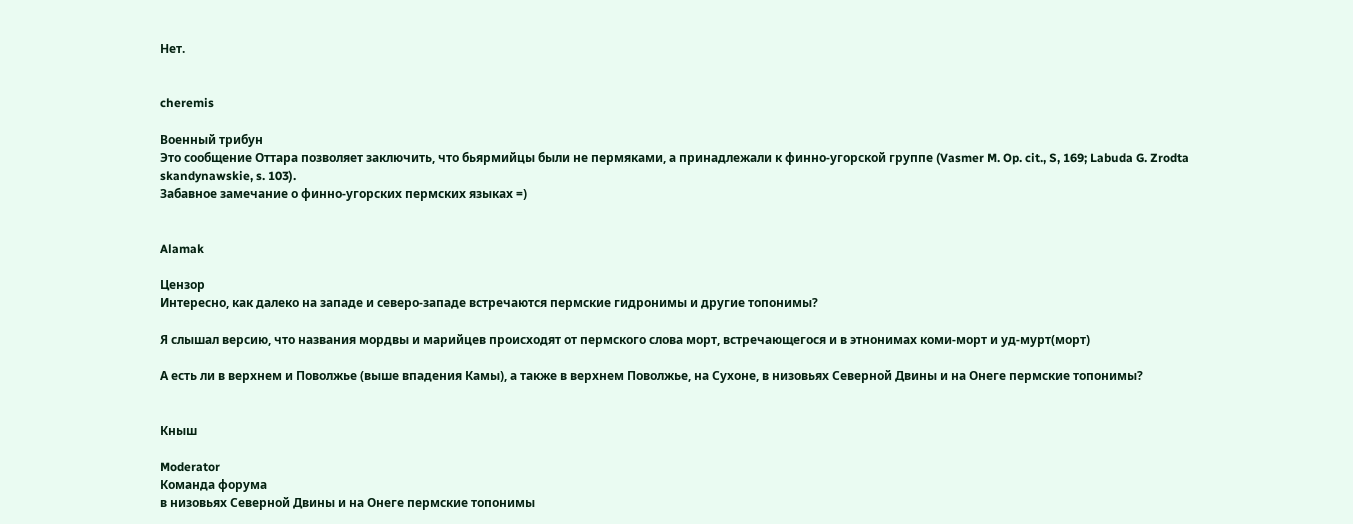Нет.


cheremis

Военный трибун
Это сообщение Оттара позволяет заключить, что бьярмийцы были не пермяками, а принадлежали к финно-угорской группе (Vasmer M. Op. cit., S, 169; Labuda G. Zrodta skandynawskie, s. 103).
Забавное замечание о финно-угорских пермских языках =)


Alamak

Цензор
Интересно, как далеко на западе и северо-западе встречаются пермские гидронимы и другие топонимы?

Я слышал версию, что названия мордвы и марийцев происходят от пермского слова морт, встречающегося и в этнонимах коми-морт и уд-мурт(морт)

А есть ли в верхнем и Поволжье (выше впадения Камы), а также в верхнем Поволжье, на Сухоне, в низовьях Северной Двины и на Онеге пермские топонимы?


Кныш

Moderator
Команда форума
в низовьях Северной Двины и на Онеге пермские топонимы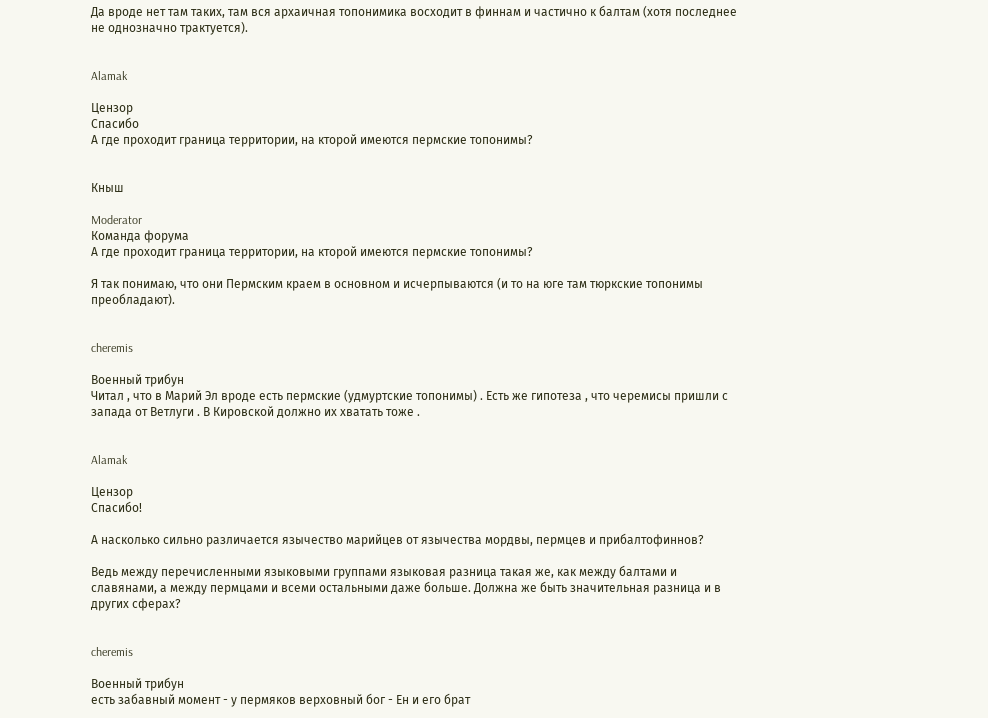Да вроде нет там таких, там вся архаичная топонимика восходит в финнам и частично к балтам (хотя последнее не однозначно трактуется).


Alamak

Цензор
Спасибо
А где проходит граница территории, на кторой имеются пермские топонимы?


Кныш

Moderator
Команда форума
А где проходит граница территории, на кторой имеются пермские топонимы?

Я так понимаю, что они Пермским краем в основном и исчерпываются (и то на юге там тюркские топонимы преобладают).


cheremis

Военный трибун
Читал , что в Марий Эл вроде есть пермские (удмуртские топонимы) . Есть же гипотеза , что черемисы пришли с запада от Ветлуги . В Кировской должно их хватать тоже .


Alamak

Цензор
Спасибо!

А насколько сильно различается язычество марийцев от язычества мордвы, пермцев и прибалтофиннов?

Ведь между перечисленными языковыми группами языковая разница такая же, как между балтами и славянами, а между пермцами и всеми остальными даже больше. Должна же быть значительная разница и в других сферах?


cheremis

Военный трибун
есть забавный момент - у пермяков верховный бог - Ен и его брат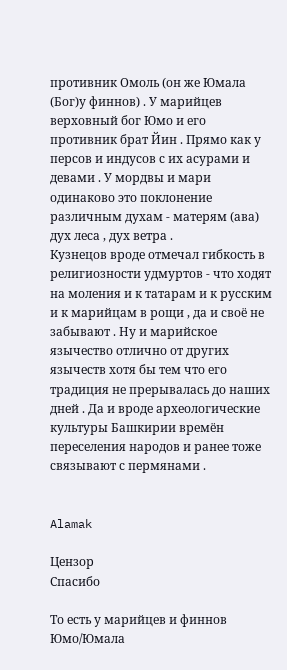противник Омоль (он же Юмала (Бог)у финнов) . У марийцев верховный бог Юмо и его противник брат Йин . Прямо как у персов и индусов с их асурами и девами . У мордвы и мари одинаково это поклонение различным духам - матерям (ава) дух леса , дух ветра .
Кузнецов вроде отмечал гибкость в религиозности удмуртов - что ходят на моления и к татарам и к русским и к марийцам в рощи , да и своё не забывают . Ну и марийское язычество отлично от других язычеств хотя бы тем что его традиция не прерывалась до наших дней . Да и вроде археологические культуры Башкирии времён переселения народов и ранее тоже связывают с пермянами .


Alamak

Цензор
Спасибо

То есть у марийцев и финнов Юмо/Юмала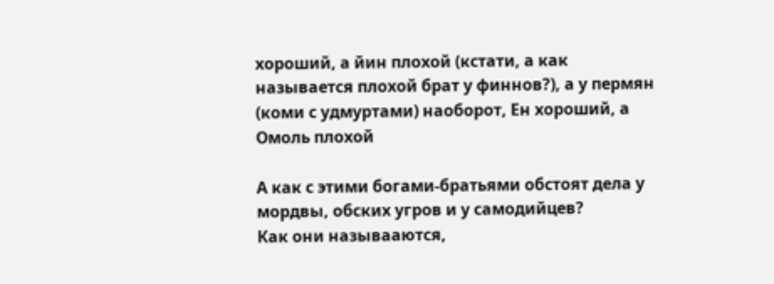хороший, а йин плохой (кстати, а как называется плохой брат у финнов?), а у пермян (коми с удмуртами) наоборот, Ен хороший, а Омоль плохой

А как с этими богами-братьями обстоят дела у мордвы, обских угров и у самодийцев?
Как они называаются,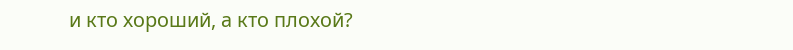и кто хороший, а кто плохой?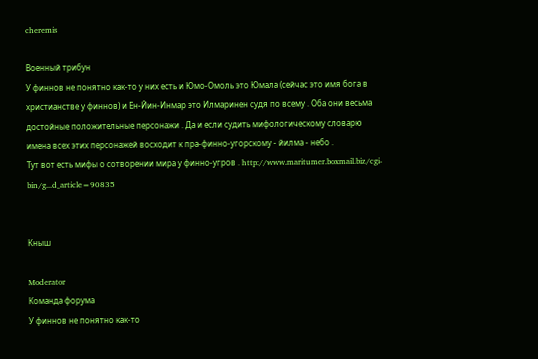cheremis

Военный трибун
У финнов не понятно как-то у них есть и Юмо-Омоль это Юмала (сейчас это имя бога в христианстве у финнов) и Ен-Йин-Инмар это Илмаринен судя по всему . Оба они весьма достойные положительные персонажи . Да и если судить мифологическому словарю имена всех этих персонажей восходит к пра-финно-угорскому - йилма - небо .
Тут вот есть мифы о сотворении мира у финно-угров . http://www.maritumer.boxmail.biz/cgi-bin/g...d_article=90835


Кныш

Moderator
Команда форума
У финнов не понятно как-то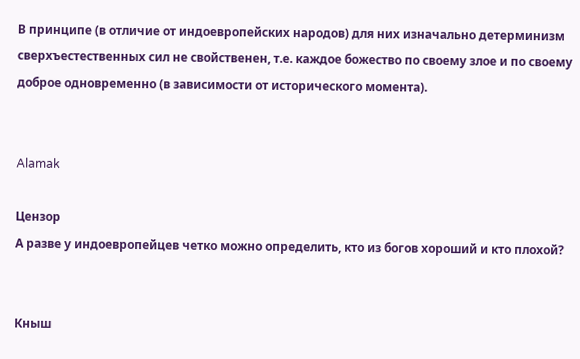В принципе (в отличие от индоевропейских народов) для них изначально детерминизм сверхъестественных сил не свойственен, т.е. каждое божество по своему злое и по своему доброе одновременно (в зависимости от исторического момента).


Alamak

Цензор
А разве у индоевропейцев четко можно определить, кто из богов хороший и кто плохой?


Кныш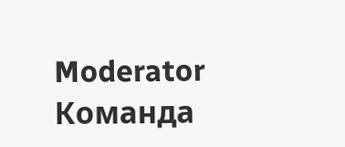Moderator
Команда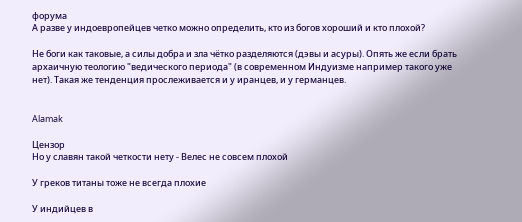форума
А разве у индоевропейцев четко можно определить, кто из богов хороший и кто плохой?

Не боги как таковые, а силы добра и зла чётко разделяются (дэвы и асуры). Опять же если брать архаичную теологию "ведического периода" (в современном Индуизме например такого уже нет). Такая же тенденция прослеживается и у иранцев, и у германцев.


Alamak

Цензор
Но у славян такой четкости нету - Велес не совсем плохой

У греков титаны тоже не всегда плохие

У индийцев в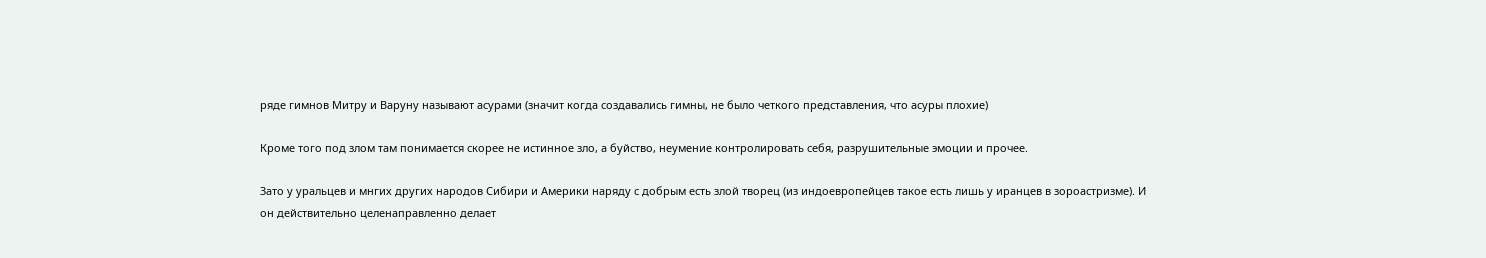ряде гимнов Митру и Варуну называют асурами (значит когда создавались гимны, не было четкого представления, что асуры плохие)

Кроме того под злом там понимается скорее не истинное зло, а буйство, неумение контролировать себя, разрушительные эмоции и прочее.

Зато у уральцев и мнгих других народов Сибири и Америки наряду с добрым есть злой творец (из индоевропейцев такое есть лишь у иранцев в зороастризме). И он действительно целенаправленно делает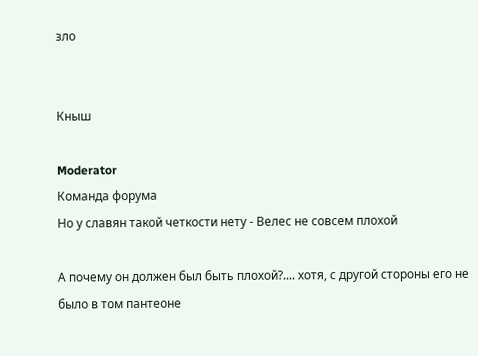зло


Кныш

Moderator
Команда форума
Но у славян такой четкости нету - Велес не совсем плохой

А почему он должен был быть плохой?.... хотя, с другой стороны его не было в том пантеоне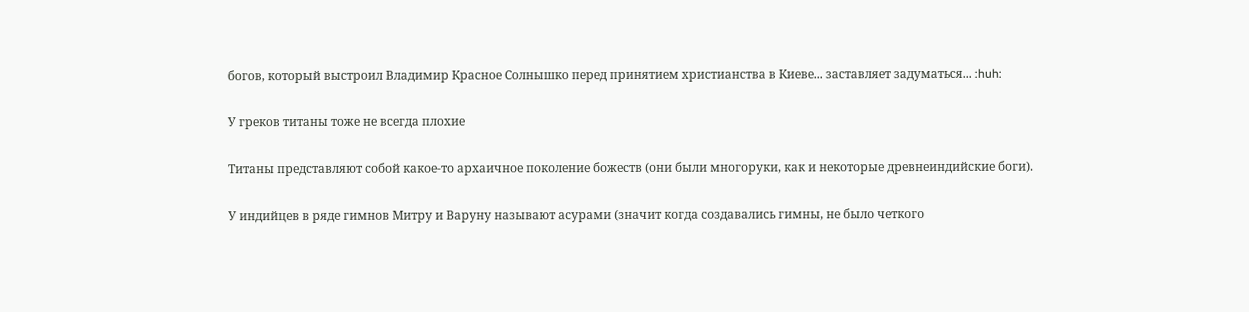богов, который выстроил Владимир Красное Солнышко перед принятием христианства в Киеве... заставляет задуматься... :huh:

У греков титаны тоже не всегда плохие

Титаны представляют собой какое-то архаичное поколение божеств (они были многоруки, как и некоторые древнеиндийские боги).

У индийцев в ряде гимнов Митру и Варуну называют асурами (значит когда создавались гимны, не было четкого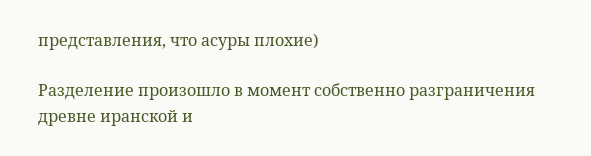представления, что асуры плохие)

Разделение произошло в момент собственно разграничения древне иранской и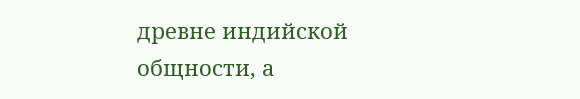древне индийской общности, а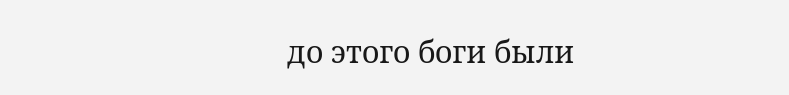до этого боги были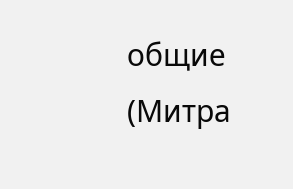общие (Митра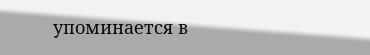упоминается в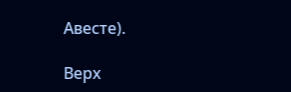Авесте).

Верх